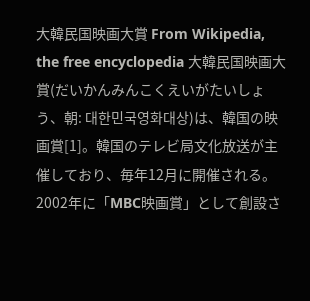大韓民国映画大賞 From Wikipedia, the free encyclopedia 大韓民国映画大賞(だいかんみんこくえいがたいしょう、朝: 대한민국영화대상)は、韓国の映画賞[1]。韓国のテレビ局文化放送が主催しており、毎年12月に開催される。 2002年に「MBC映画賞」として創設さ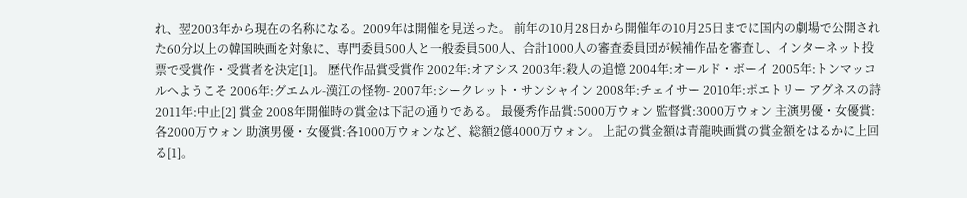れ、翌2003年から現在の名称になる。2009年は開催を見送った。 前年の10月28日から開催年の10月25日までに国内の劇場で公開された60分以上の韓国映画を対象に、専門委員500人と一般委員500人、合計1000人の審査委員団が候補作品を審査し、インターネット投票で受賞作・受賞者を決定[1]。 歴代作品賞受賞作 2002年:オアシス 2003年:殺人の追憶 2004年:オールド・ボーイ 2005年:トンマッコルへようこそ 2006年:グエムル-漢江の怪物- 2007年:シークレット・サンシャイン 2008年:チェイサー 2010年:ポエトリー アグネスの詩 2011年:中止[2] 賞金 2008年開催時の賞金は下記の通りである。 最優秀作品賞:5000万ウォン 監督賞:3000万ウォン 主演男優・女優賞:各2000万ウォン 助演男優・女優賞:各1000万ウォンなど、総額2億4000万ウォン。 上記の賞金額は青龍映画賞の賞金額をはるかに上回る[1]。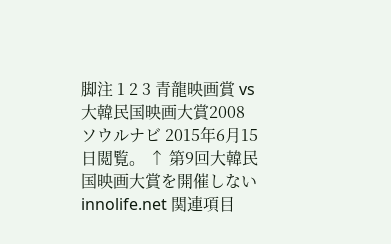脚注 1 2 3 青龍映画賞 vs 大韓民国映画大賞2008 ソウルナビ 2015年6月15日閲覧。 ↑ 第9回大韓民国映画大賞を開催しないinnolife.net 関連項目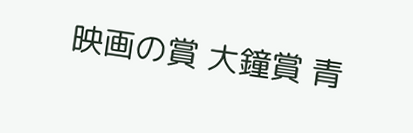映画の賞 大鐘賞 青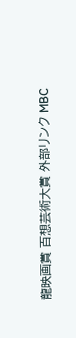龍映画賞 百想芸術大賞 外部リンク MBC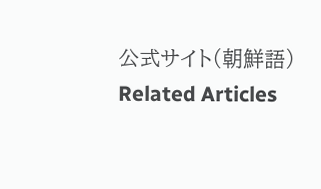公式サイト(朝鮮語) Related Articles